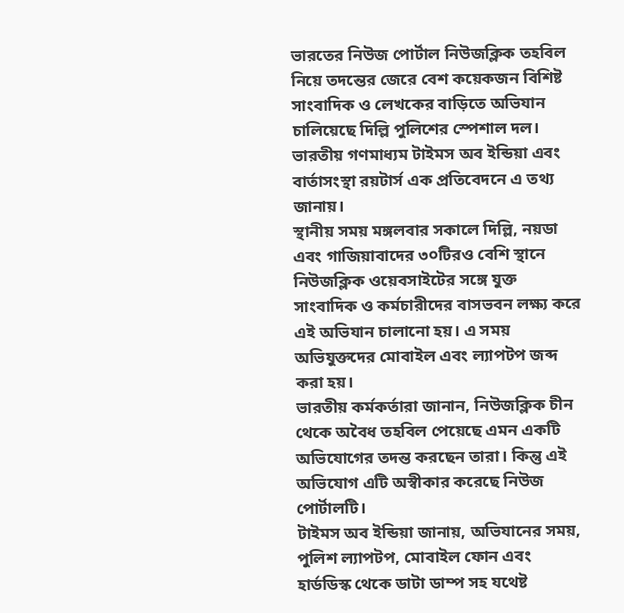ভারতের নিউজ পোর্টাল নিউজক্লিক তহবিল নিয়ে তদন্তের জেরে বেশ কয়েকজন বিশিষ্ট সাংবাদিক ও লেখকের বাড়িতে অভিযান চালিয়েছে দিল্লি পুলিশের স্পেশাল দল।
ভারতীয় গণমাধ্যম টাইমস অব ইন্ডিয়া এবং বার্তাসংস্থা রয়টার্স এক প্রতিবেদনে এ তথ্য জানায়।
স্থানীয় সময় মঙ্গলবার সকালে দিল্লি, নয়ডা এবং গাজিয়াবাদের ৩০টিরও বেশি স্থানে নিউজক্লিক ওয়েবসাইটের সঙ্গে যুক্ত সাংবাদিক ও কর্মচারীদের বাসভবন লক্ষ্য করে এই অভিযান চালানো হয়। এ সময় অভিযুক্তদের মোবাইল এবং ল্যাপটপ জব্দ করা হয়।
ভারতীয় কর্মকর্তারা জানান, নিউজক্লিক চীন থেকে অবৈধ তহবিল পেয়েছে এমন একটি অভিযোগের তদন্ত করছেন তারা। কিন্তু এই অভিযোগ এটি অস্বীকার করেছে নিউজ পোর্টালটি।
টাইমস অব ইন্ডিয়া জানায়, অভিযানের সময়, পুলিশ ল্যাপটপ, মোবাইল ফোন এবং হার্ডডিস্ক থেকে ডাটা ডাম্প সহ যথেষ্ট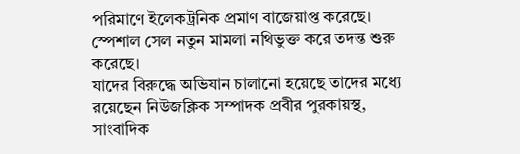পরিমাণে ইলেকট্রনিক প্রমাণ বাজেয়াপ্ত করেছে। স্পেশাল সেল নতুন মামলা নথিভুক্ত করে তদন্ত শুরু করেছে।
যাদের বিরুদ্ধে অভিযান চালানো হয়েছে তাদের মধ্যে রয়েছেন নিউজক্লিক সম্পাদক প্রবীর পুরকায়স্থ, সাংবাদিক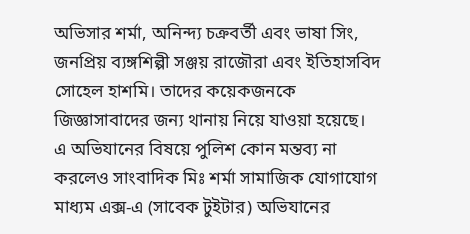অভিসার শর্মা, অনিন্দ্য চক্রবর্তী এবং ভাষা সিং, জনপ্রিয় ব্যঙ্গশিল্পী সঞ্জয় রাজৌরা এবং ইতিহাসবিদ সোহেল হাশমি। তাদের কয়েকজনকে জিজ্ঞাসাবাদের জন্য থানায় নিয়ে যাওয়া হয়েছে।
এ অভিযানের বিষয়ে পুলিশ কোন মন্তব্য না করলেও সাংবাদিক মিঃ শর্মা সামাজিক যোগাযোগ মাধ্যম এক্স-এ (সাবেক টুইটার) অভিযানের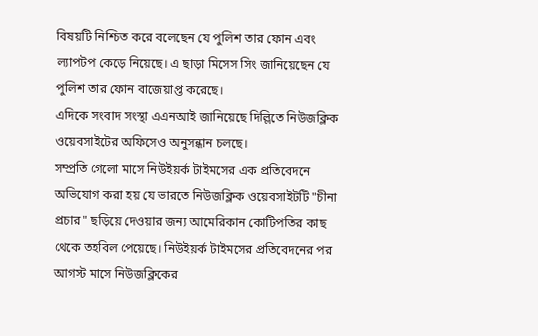বিষয়টি নিশ্চিত করে বলেছেন যে পুলিশ তার ফোন এবং ল্যাপটপ কেড়ে নিয়েছে। এ ছাড়া মিসেস সিং জানিয়েছেন যে পুলিশ তার ফোন বাজেয়াপ্ত করেছে।
এদিকে সংবাদ সংস্থা এএনআই জানিয়েছে দিল্লিতে নিউজক্লিক ওয়েবসাইটের অফিসেও অনুসন্ধান চলছে।
সম্প্রতি গেলো মাসে নিউইয়র্ক টাইমসের এক প্রতিবেদনে অভিযোগ করা হয় যে ভারতে নিউজক্লিক ওয়েবসাইটটি "চীনা প্রচার" ছড়িয়ে দেওয়ার জন্য আমেরিকান কোটিপতির কাছ থেকে তহবিল পেয়েছে। নিউইয়র্ক টাইমসের প্রতিবেদনের পর আগস্ট মাসে নিউজক্লিকের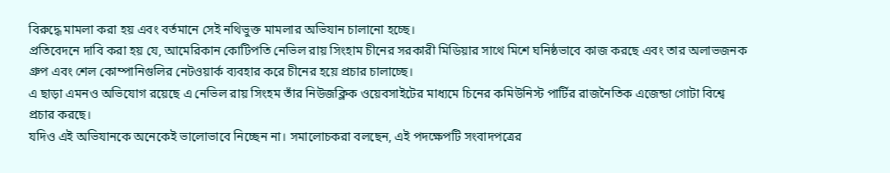বিরুদ্ধে মামলা করা হয় এবং বর্তমানে সেই নথিভুক্ত মামলার অভিযান চালানো হচ্ছে।
প্রতিবেদনে দাবি করা হয় যে, আমেরিকান কোটিপতি নেভিল রায় সিংহাম চীনের সরকারী মিডিয়ার সাথে মিশে ঘনিষ্ঠভাবে কাজ করছে এবং তার অলাভজনক গ্রুপ এবং শেল কোম্পানিগুলির নেটওয়ার্ক ব্যবহার করে চীনের হয়ে প্রচার চালাচ্ছে।
এ ছাড়া এমনও অভিযোগ রয়েছে এ নেভিল রায় সিংহম তাঁর নিউজক্লিক ওয়েবসাইটের মাধ্যমে চিনের কমিউনিস্ট পার্টির রাজনৈতিক এজেন্ডা গোটা বিশ্বে প্রচার করছে।
যদিও এই অভিযানকে অনেকেই ভালোভাবে নিচ্ছেন না। সমালোচকরা বলছেন, এই পদক্ষেপটি সংবাদপত্রের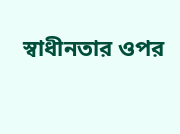স্বাধীনতার ওপর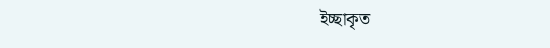ইচ্ছাকৃত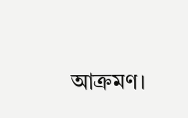আক্রমণ।